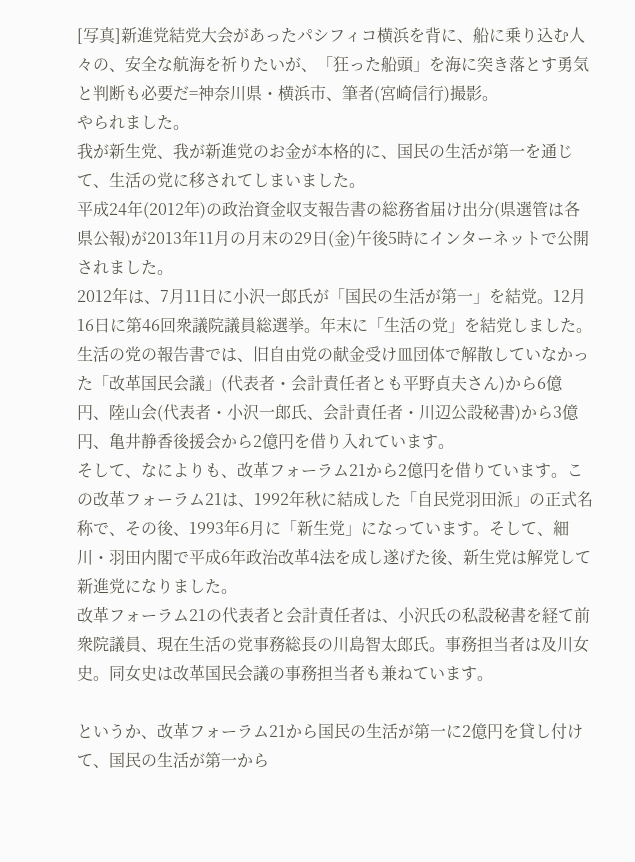[写真]新進党結党大会があったパシフィコ横浜を背に、船に乗り込む人々の、安全な航海を祈りたいが、「狂った船頭」を海に突き落とす勇気と判断も必要だ=神奈川県・横浜市、筆者(宮崎信行)撮影。
やられました。
我が新生党、我が新進党のお金が本格的に、国民の生活が第一を通じて、生活の党に移されてしまいました。
平成24年(2012年)の政治資金収支報告書の総務省届け出分(県選管は各県公報)が2013年11月の月末の29日(金)午後5時にインターネットで公開されました。
2012年は、7月11日に小沢一郎氏が「国民の生活が第一」を結党。12月16日に第46回衆議院議員総選挙。年末に「生活の党」を結党しました。
生活の党の報告書では、旧自由党の献金受け皿団体で解散していなかった「改革国民会議」(代表者・会計責任者とも平野貞夫さん)から6億円、陸山会(代表者・小沢一郎氏、会計責任者・川辺公設秘書)から3億円、亀井静香後援会から2億円を借り入れています。
そして、なによりも、改革フォーラム21から2億円を借りています。この改革フォーラム21は、1992年秋に結成した「自民党羽田派」の正式名称で、その後、1993年6月に「新生党」になっています。そして、細川・羽田内閣で平成6年政治改革4法を成し遂げた後、新生党は解党して新進党になりました。
改革フォーラム21の代表者と会計責任者は、小沢氏の私設秘書を経て前衆院議員、現在生活の党事務総長の川島智太郎氏。事務担当者は及川女史。同女史は改革国民会議の事務担当者も兼ねています。

というか、改革フォーラム21から国民の生活が第一に2億円を貸し付けて、国民の生活が第一から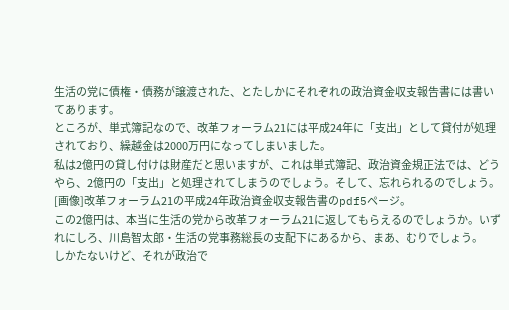生活の党に債権・債務が譲渡された、とたしかにそれぞれの政治資金収支報告書には書いてあります。
ところが、単式簿記なので、改革フォーラム21には平成24年に「支出」として貸付が処理されており、繰越金は2000万円になってしまいました。
私は2億円の貸し付けは財産だと思いますが、これは単式簿記、政治資金規正法では、どうやら、2億円の「支出」と処理されてしまうのでしょう。そして、忘れられるのでしょう。
[画像]改革フォーラム21の平成24年政治資金収支報告書のpdf5ページ。
この2億円は、本当に生活の党から改革フォーラム21に返してもらえるのでしょうか。いずれにしろ、川島智太郎・生活の党事務総長の支配下にあるから、まあ、むりでしょう。
しかたないけど、それが政治で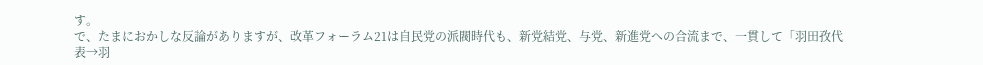す。
で、たまにおかしな反論がありますが、改革フォーラム21は自民党の派閥時代も、新党結党、与党、新進党への合流まで、一貫して「羽田孜代表→羽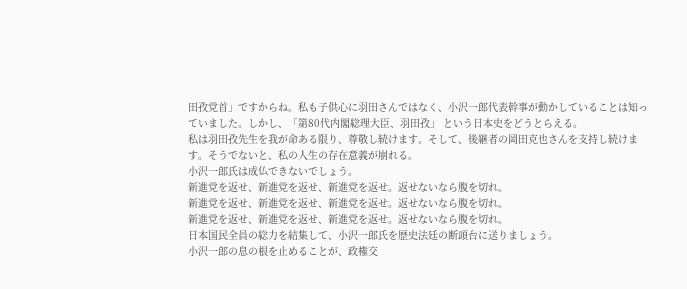田孜党首」ですからね。私も子供心に羽田さんではなく、小沢一郎代表幹事が動かしていることは知っていました。しかし、「第80代内閣総理大臣、羽田孜」 という日本史をどうとらえる。
私は羽田孜先生を我が命ある限り、尊敬し続けます。そして、後継者の岡田克也さんを支持し続けます。そうでないと、私の人生の存在意義が崩れる。
小沢一郎氏は成仏できないでしょう。
新進党を返せ、新進党を返せ、新進党を返せ。返せないなら腹を切れ。
新進党を返せ、新進党を返せ、新進党を返せ。返せないなら腹を切れ。
新進党を返せ、新進党を返せ、新進党を返せ。返せないなら腹を切れ。
日本国民全員の総力を結集して、小沢一郎氏を歴史法廷の断頭台に送りましょう。
小沢一郎の息の根を止めることが、政権交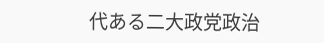代ある二大政党政治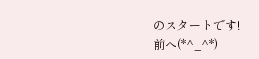のスタートです!
前へ(*^_^*)